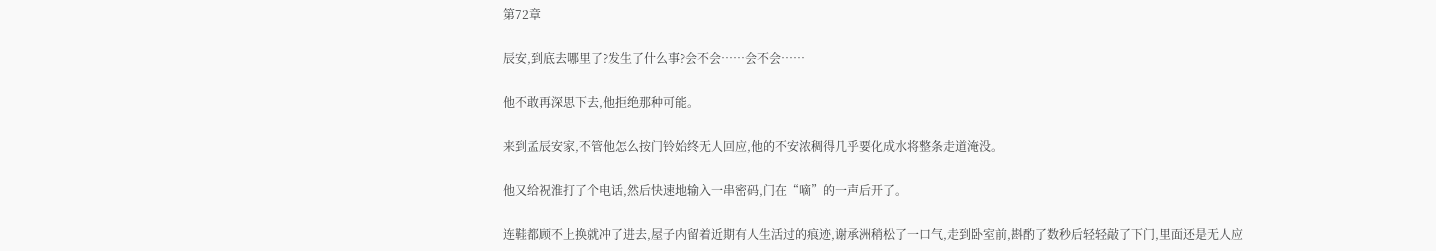第72章

辰安,到底去哪里了?发生了什么事?会不会……会不会……

他不敢再深思下去,他拒绝那种可能。

来到孟辰安家,不管他怎么按门铃始终无人回应,他的不安浓稠得几乎要化成水将整条走道淹没。

他又给祝淮打了个电话,然后快速地输入一串密码,门在“嘀”的一声后开了。

连鞋都顾不上换就冲了进去,屋子内留着近期有人生活过的痕迹,谢承洲稍松了一口气,走到卧室前,斟酌了数秒后轻轻敲了下门,里面还是无人应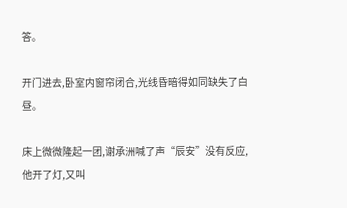答。

开门进去,卧室内窗帘闭合,光线昏暗得如同缺失了白昼。

床上微微隆起一团,谢承洲喊了声“辰安”没有反应,他开了灯,又叫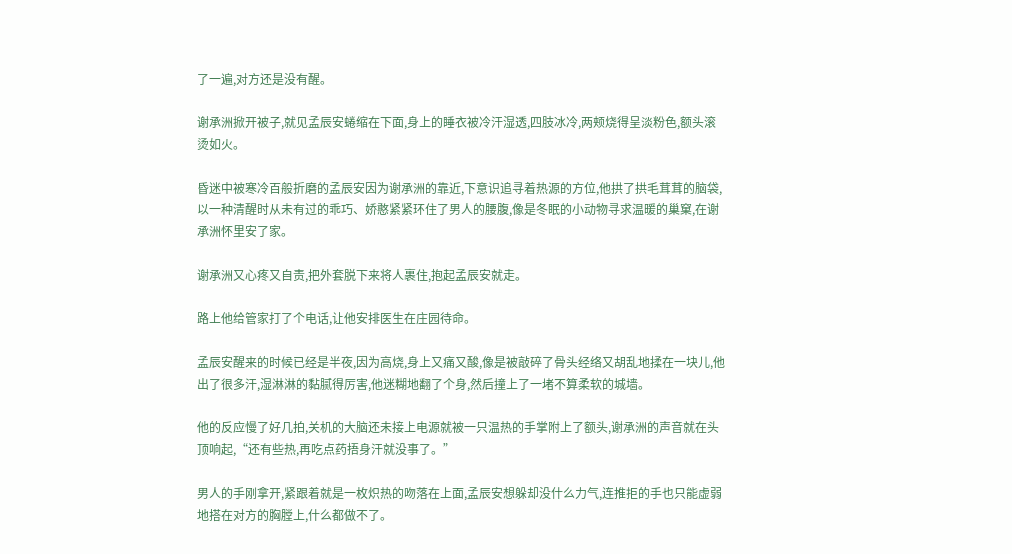了一遍,对方还是没有醒。

谢承洲掀开被子,就见孟辰安蜷缩在下面,身上的睡衣被冷汗湿透,四肢冰冷,两颊烧得呈淡粉色,额头滚烫如火。

昏迷中被寒冷百般折磨的孟辰安因为谢承洲的靠近,下意识追寻着热源的方位,他拱了拱毛茸茸的脑袋,以一种清醒时从未有过的乖巧、娇憨紧紧环住了男人的腰腹,像是冬眠的小动物寻求温暖的巢窠,在谢承洲怀里安了家。

谢承洲又心疼又自责,把外套脱下来将人裹住,抱起孟辰安就走。

路上他给管家打了个电话,让他安排医生在庄园待命。

孟辰安醒来的时候已经是半夜,因为高烧,身上又痛又酸,像是被敲碎了骨头经络又胡乱地揉在一块儿,他出了很多汗,湿淋淋的黏腻得厉害,他迷糊地翻了个身,然后撞上了一堵不算柔软的城墙。

他的反应慢了好几拍,关机的大脑还未接上电源就被一只温热的手掌附上了额头,谢承洲的声音就在头顶响起,“还有些热,再吃点药捂身汗就没事了。”

男人的手刚拿开,紧跟着就是一枚炽热的吻落在上面,孟辰安想躲却没什么力气,连推拒的手也只能虚弱地搭在对方的胸膛上,什么都做不了。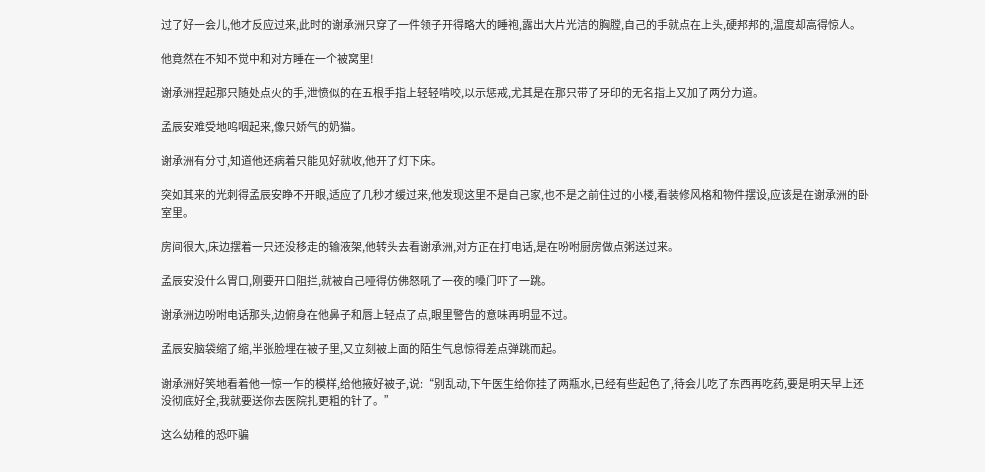过了好一会儿,他才反应过来,此时的谢承洲只穿了一件领子开得略大的睡袍,露出大片光洁的胸膛,自己的手就点在上头,硬邦邦的,温度却高得惊人。

他竟然在不知不觉中和对方睡在一个被窝里!

谢承洲捏起那只随处点火的手,泄愤似的在五根手指上轻轻啃咬,以示惩戒,尤其是在那只带了牙印的无名指上又加了两分力道。

孟辰安难受地呜咽起来,像只娇气的奶猫。

谢承洲有分寸,知道他还病着只能见好就收,他开了灯下床。

突如其来的光刺得孟辰安睁不开眼,适应了几秒才缓过来,他发现这里不是自己家,也不是之前住过的小楼,看装修风格和物件摆设,应该是在谢承洲的卧室里。

房间很大,床边摆着一只还没移走的输液架,他转头去看谢承洲,对方正在打电话,是在吩咐厨房做点粥送过来。

孟辰安没什么胃口,刚要开口阻拦,就被自己哑得仿佛怒吼了一夜的嗓门吓了一跳。

谢承洲边吩咐电话那头,边俯身在他鼻子和唇上轻点了点,眼里警告的意味再明显不过。

孟辰安脑袋缩了缩,半张脸埋在被子里,又立刻被上面的陌生气息惊得差点弹跳而起。

谢承洲好笑地看着他一惊一乍的模样,给他掖好被子,说:“别乱动,下午医生给你挂了两瓶水,已经有些起色了,待会儿吃了东西再吃药,要是明天早上还没彻底好全,我就要送你去医院扎更粗的针了。”

这么幼稚的恐吓骗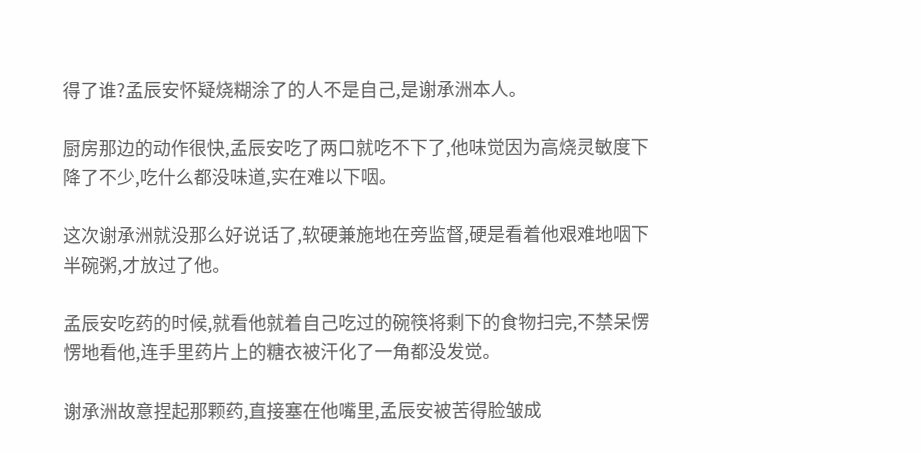得了谁?孟辰安怀疑烧糊涂了的人不是自己,是谢承洲本人。

厨房那边的动作很快,孟辰安吃了两口就吃不下了,他味觉因为高烧灵敏度下降了不少,吃什么都没味道,实在难以下咽。

这次谢承洲就没那么好说话了,软硬兼施地在旁监督,硬是看着他艰难地咽下半碗粥,才放过了他。

孟辰安吃药的时候,就看他就着自己吃过的碗筷将剩下的食物扫完,不禁呆愣愣地看他,连手里药片上的糖衣被汗化了一角都没发觉。

谢承洲故意捏起那颗药,直接塞在他嘴里,孟辰安被苦得脸皱成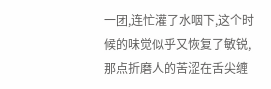一团,连忙灌了水咽下,这个时候的味觉似乎又恢复了敏锐,那点折磨人的苦涩在舌尖缠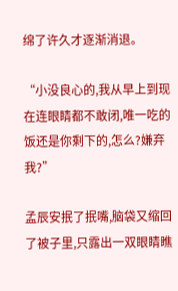绵了许久才逐渐消退。

“小没良心的,我从早上到现在连眼睛都不敢闭,唯一吃的饭还是你剩下的,怎么?嫌弃我?”

孟辰安抿了抿嘴,脑袋又缩回了被子里,只露出一双眼睛瞧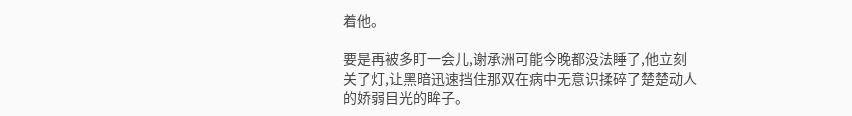着他。

要是再被多盯一会儿,谢承洲可能今晚都没法睡了,他立刻关了灯,让黑暗迅速挡住那双在病中无意识揉碎了楚楚动人的娇弱目光的眸子。